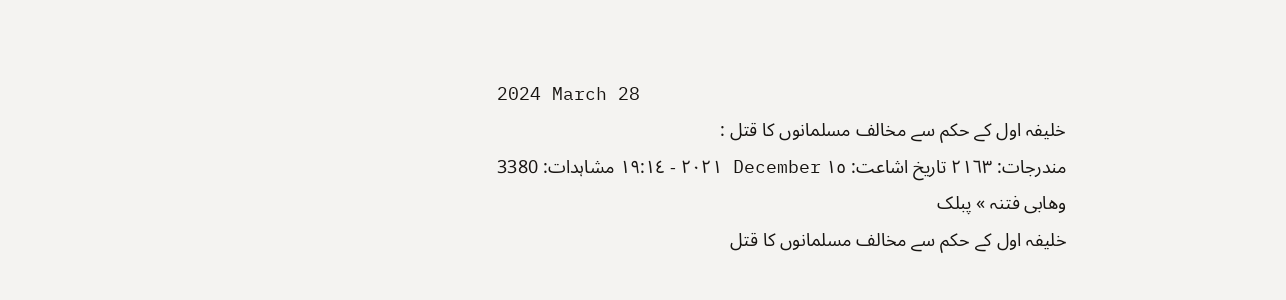2024 March 28
خلیفہ اول کے حکم سے مخالف مسلمانوں کا قتل :
مندرجات: ٢١٦٣ تاریخ اشاعت: ١٥ December ٢٠٢١ - ١٩:١٤ مشاہدات: 3380
وھابی فتنہ » پبلک
خلیفہ اول کے حکم سے مخالف مسلمانوں کا قتل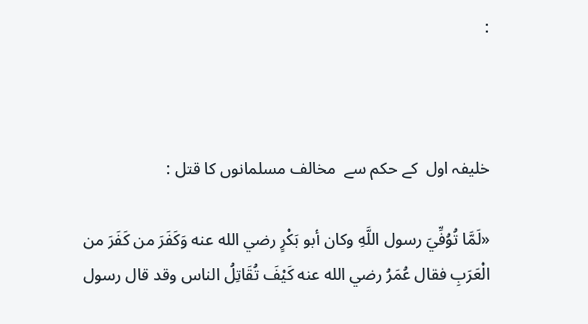:



خلیفہ اول  کے حکم سے  مخالف مسلمانوں کا قتل :

«لَمَّا تُوُفِّيَ رسول اللَّهِ وكان أبو بَكْرٍ رضي الله عنه وَكَفَرَ من كَفَرَ من الْعَرَبِ فقال عُمَرُ رضي الله عنه كَيْفَ تُقَاتِلُ الناس وقد قال رسول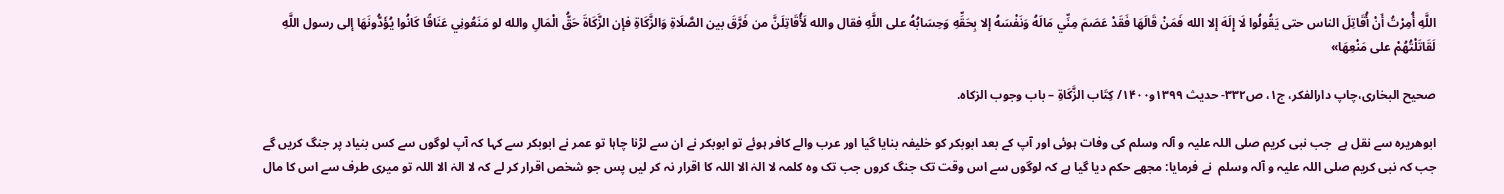اللَّهِ أُمِرْتُ أَنْ أُقَاتِلَ الناس حتى يَقُولُوا لَا إِلَهَ إلا الله فَمَنْ قَالَهَا فَقَدْ عَصَمَ مِنِّي مَالَهُ وَنَفْسَهُ إلا بِحَقِّهِ وَحِسَابُهُ على اللَّهِ فقال والله لَأُقَاتِلَنَّ من فَرَّقَ بين الصَّلَاةِ وَالزَّكَاةِ فإن الزَّكَاةَ حَقُّ الْمَالِ والله لو مَنَعُونِي عَنَاقًا كَانُوا يُؤَدُّونَهَا إلى رسول اللَّهِ لَقَاتَلْتُهُمْ على مَنْعِهَا»

صحیح البخاری،چاپ دارالفکر، ج۱، ص۳۳۲- حدیث ۱۳۹۹و۱۴۰۰/ كِتَاب الزَّكَاةِ – باب وجوب الزکاه.

ابوھریرہ سے نقل ہے  جب نبی کریم صلی اللہ علیہ و آلہ وسلم کی وفات ہوئی اور آپ کے بعد ابوبکر کو خلیفہ بنایا گیا اور عرب والے کافر ہوئے تو ابوبکر نے ان سے لڑنا چاہا تو عمر نے ابوبکر سے کہا کہ آپ لوگوں سے کس بنیاد پر جنگ کریں گے جب کہ نبی کریم صلی اللہ علیہ و آلہ وسلم  نے فرمایا: مجھے حکم دیا گیا ہے کہ لوگوں سے اس وقت تک جنگ کروں جب تک وہ کلمہ لا الہٰ الا اللہ کا اقرار نہ کر لیں پس جو شخص اقرار کر لے کہ لا الہٰ الا اللہ تو میری طرف سے اس کا مال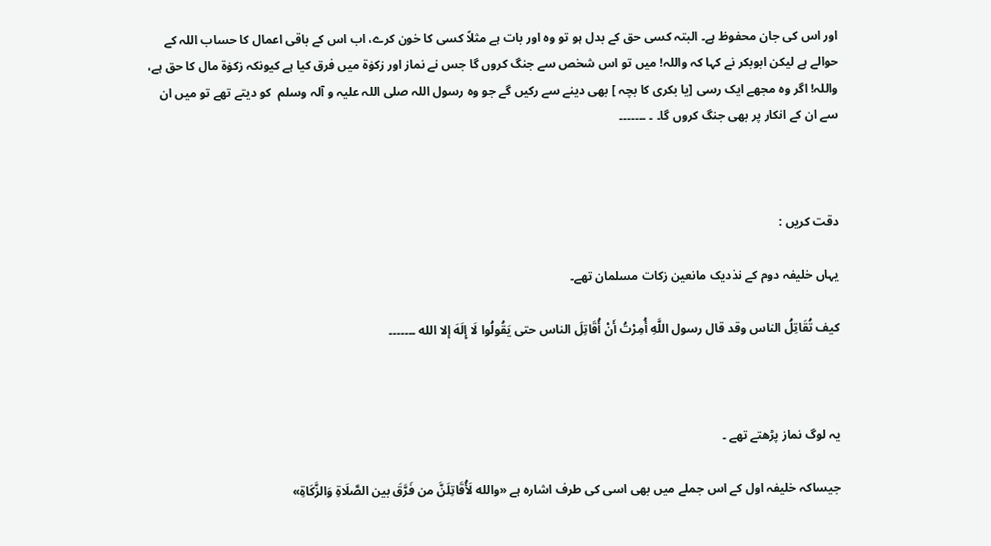اور اس کی جان محفوظ ہے۔ البتہ کسی حق کے بدل ہو تو وہ اور بات ہے مثلاً کسی کا خون کرے، اب اس کے باقی اعمال کا حساب اللہ کے حوالے ہے لیکن ابوبکر نے کہا کہ واللہ! میں تو اس شخص سے جنگ کروں گا جس نے نماز اور زکوٰۃ میں فرق کیا ہے کیونکہ زکوٰۃ مال کا حق ہے، واللہ! اگر وہ مجھے ایک رسی [یا بکری کا بچہ ] بھی دینے سے رکیں گے جو وہ رسول اللہ صلی اللہ علیہ و آلہ وسلم  کو دیتے تھے تو میں ان سے ان کے انکار پر بھی جنگ کروں گا۔ ۔ ۔۔۔۔۔۔۔



دقت کریں :

یہاں خلیفہ دوم کے نذدیک مانعین زکات مسلمان تھے۔

کیف تُقَاتِلُ الناس وقد قال رسول اللَّهِ أُمِرْتُ أَنْ أُقَاتِلَ الناس حتى يَقُولُوا لَا إِلَهَ إلا الله ۔۔۔۔۔۔۔



یہ لوگ نماز پڑھتے تھے ۔

جیساکہ خلیفہ اول کے اس جملے میں بھی اسی کی طرف اشارہ ہے «والله لَأُقَاتِلَنَّ من فَرَّقَ بين الصَّلَاةِ وَالزَّكَاةِ»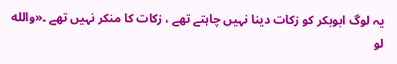یہ لوگ ابوبکر کو زکات دینا نہیں چاہتے تھے ، زکات کا منکر نہیں تھے ۔«والله لو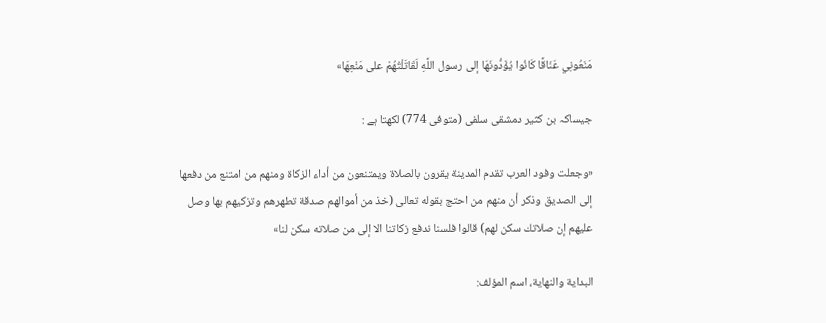مَنَعُونِي عَنَاقًا كَانُوا يُؤَدُّونَهَا إلى رسول اللَّهِ لَقَاتَلْتُهُمْ على مَنْعِهَا»

جیساکہ بن کثیر دمشقی سلفی (متوفی 774) لکھتا ہے :

«وجعلت وفود العرب تقدم المدينة يقرون بالصلاة ويمتنعون من أداء الزكاة ومنهم من امتنع من دفعها إلى الصديق وذكر أن منهم من احتج بقوله تعالى (خذ من أموالهم صدقة تطهرهم وتزكيهم بها وصل عليهم إن صلاتك سكن لهم) قالوا فلسنا ندفع زكاتنا الا إلى من صلاته سكن لنا»

البداية والنهاية، اسم المؤلف: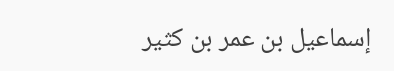إسماعيل بن عمر بن كثير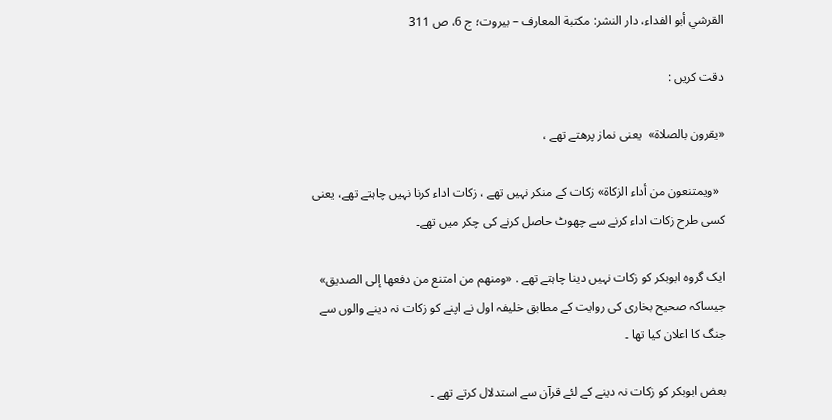القرشي أبو الفداء، دار النشر: مكتبة المعارف – بيروت؛ ج 6، ص 311

دقت کریں :

«يقرون بالصلاة»  یعنی نماز پرھتے تھے ،

  «ويمتنعون من أداء الزكاة» زکات کے منکر نہیں تھے ، زکات اداء کرنا نہیں چاہتے تھے، یعنی کسی طرح زکات اداء کرنے سے چھوٹ حاصل کرنے کی چکر میں تھے۔

ایک گروہ ابوبکر کو زکات نہیں دینا چاہتے تھے . «ومنهم من امتنع من دفعها إلى الصديق» جیساکہ صحیح بخاری کی روایت کے مطابق خلیفہ اول نے اپنے کو زکات نہ دینے والوں سے جنگ کا اعلان کیا تھا ۔

بعض ابوبکر کو زکات نہ دینے کے لئے قرآن سے استدلال کرتے تھے ۔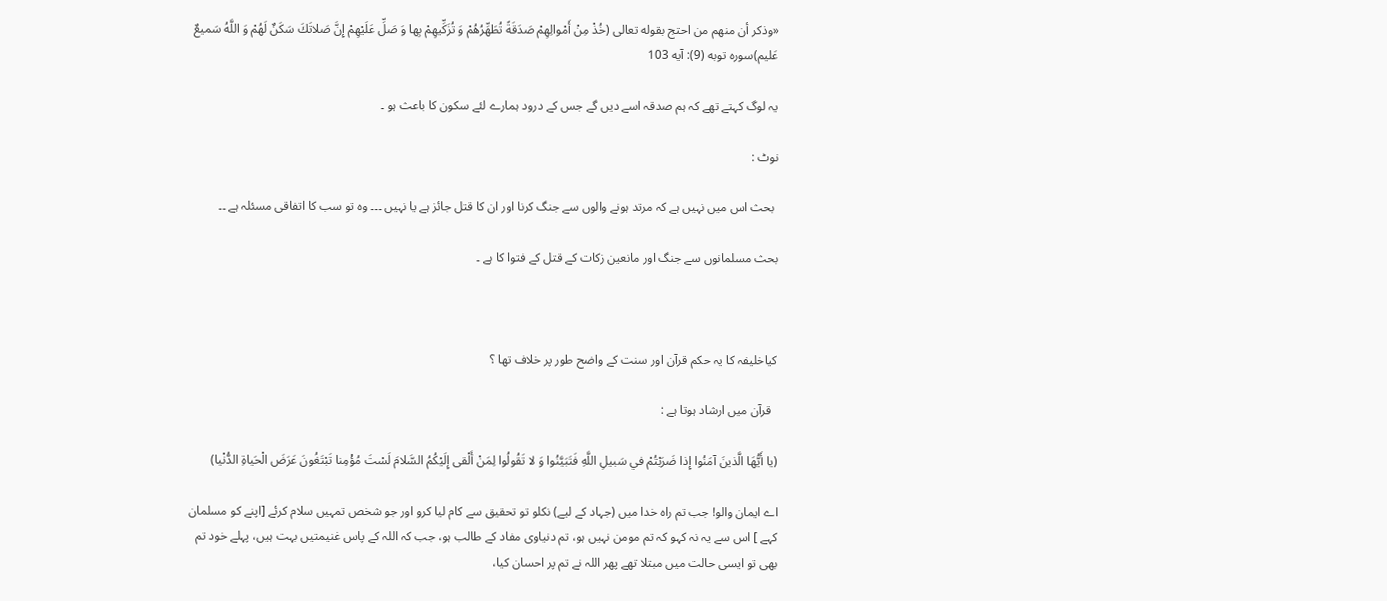«وذكر أن منهم من احتج بقوله تعالى (خُذْ مِنْ أَمْوالِهِمْ صَدَقَةً تُطَهِّرُهُمْ وَ تُزَكِّيهِمْ بِها وَ صَلِّ عَلَيْهِمْ إِنَّ صَلاتَكَ سَكَنٌ لَهُمْ وَ اللَّهُ سَميعٌ عَليم)سوره توبه (9): آیه 103

یہ لوگ کہتے تھے کہ ہم صدقہ اسے دیں گے جس کے درود ہمارے لئے سکون کا باعث ہو ۔

نوٹ :

 بحث اس میں نہیں ہے کہ مرتد ہونے والوں سے جنگ کرنا اور ان کا قتل جائز ہے یا نہیں ۔۔۔ وہ تو سب کا اتفاقی مسئلہ ہے ۔۔

بحث مسلمانوں سے جنگ اور مانعین زکات کے قتل کے فتوا کا ہے ۔



کیاخلیفہ کا یہ حکم قرآن اور سنت کے واضح طور پر خلاف تھا ؟

  قرآن میں ارشاد ہوتا ہے :

(يا أَيُّهَا الَّذينَ آمَنُوا إِذا ضَرَبْتُمْ في سَبيلِ اللَّهِ فَتَبَيَّنُوا وَ لا تَقُولُوا لِمَنْ أَلْقى إِلَيْكُمُ السَّلامَ لَسْتَ مُؤْمِنا تَبْتَغُونَ عَرَضَ الْحَياةِ الدُّنْيا)

اے ایمان والو! جب تم راہ خدا میں (جہاد کے لیے) نکلو تو تحقیق سے کام لیا کرو اور جو شخص تمہیں سلام کرئے [اپنے کو مسلمان کہے ] اس سے یہ نہ کہو کہ تم مومن نہیں ہو، تم دنیاوی مفاد کے طالب ہو، جب کہ اللہ کے پاس غنیمتیں بہت ہیں، پہلے خود تم بھی تو ایسی حالت میں مبتلا تھے پھر اللہ نے تم پر احسان کیا،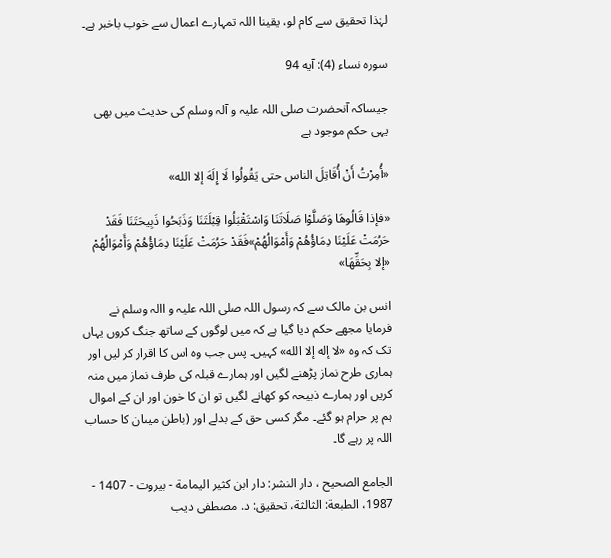لہٰذا تحقیق سے کام لو، یقینا اللہ تمہارے اعمال سے خوب باخبر ہے۔

سوره نساء (4): آیه 94

جیساکہ آنحضرت صلی اللہ علیہ و آلہ وسلم کی حدیث میں بھی یہی حکم موجود ہے

«أُمِرْتُ أَنْ أُقَاتِلَ الناس حتى يَقُولُوا لَا إِلَهَ إلا الله»

«فإذا قَالُوهَا وَصَلَّوْا صَلَاتَنَا وَاسْتَقْبَلُوا قِبْلَتَنَا وَذَبَحُوا ذَبِيحَتَنَا فَقَدْ حَرُمَتْ عَلَيْنَا دِمَاؤُهُمْ وَأَمْوَالُهُمْ»فَقَدْ حَرُمَتْ عَلَيْنَا دِمَاؤُهُمْ وَأَمْوَالُهُمْ «إلا بِحَقِّهَا»

انس بن مالک سے کہ رسول اللہ صلی اللہ علیہ و االہ وسلم نے فرمایا مجھے حکم دیا گیا ہے کہ میں لوگوں کے ساتھ جنگ کروں یہاں تک کہ وہ «لا إله إلا الله» کہیں۔ پس جب وہ اس کا اقرار کر لیں اور ہماری طرح نماز پڑھنے لگیں اور ہمارے قبلہ کی طرف نماز میں منہ کریں اور ہمارے ذبیحہ کو کھانے لگیں تو ان کا خون اور ان کے اموال ہم پر حرام ہو گئے۔ مگر کسی حق کے بدلے اور (باطن میںان کا حساب اللہ پر رہے گا۔

الجامع الصحيح ، دار النشر: دار ابن كثير اليمامة - بيروت - 1407 - 1987، الطبعة: الثالثة، تحقيق: د. مصطفى ديب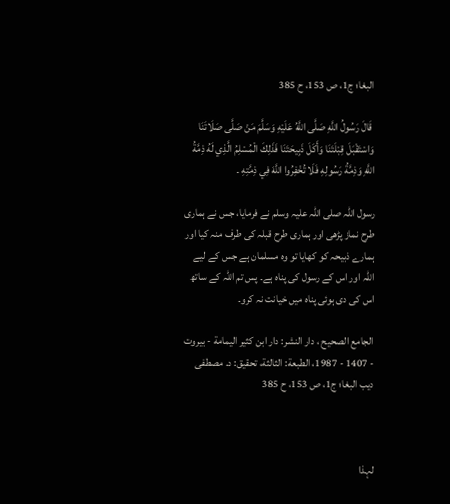البغا؛ ج1، ص 153، ح 385

 قَالَ رَسُولُ اللَّهِ صَلَّى اللَّهُ عَلَيْهِ وَسَلَّمَ مَنْ صَلَّى صَلَاتَنَا وَاسْتَقْبَلَ قِبْلَتَنَا وَأَكَلَ ذَبِيحَتَنَا فَذَلِكَ الْمُسْلِمُ الَّذِي لَهُ ذِمَّةُ اللَّهِ وَذِمَّةُ رَسُولِهِ فَلَا تُخْفِرُوا اللَّهَ فِي ذِمَّتِهِ ۔

رسول اللہ صلی اللہ علیہ وسلم نے فرمایا، جس نے ہماری طرح نماز پڑھی اور ہماری طرح قبلہ کی طرف منہ کیا اور ہمارے ذبیحہ کو کھایا تو وہ مسلمان ہے جس کے لیے اللہ اور اس کے رسول کی پناہ ہے۔ پس تم اللہ کے ساتھ اس کی دی ہوئی پناہ میں خیانت نہ کرو۔

الجامع الصحيح ، دار النشر: دار ابن كثير اليمامة - بيروت - 1407 - 1987، الطبعة: الثالثة، تحقيق: د. مصطفى ديب البغا؛ ج1، ص 153، ح 385



لہذا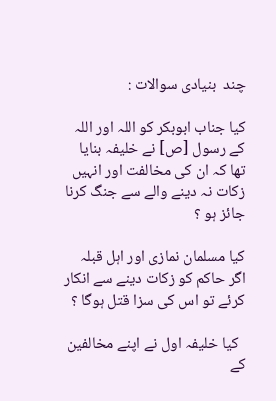چند  بنیادی سوالات :

کیا جناب ابوبکر کو اللہ اور اللہ کے رسول [ص] نے خلیفہ بنایا تھا کہ ان کی مخالفت اور انہیں زکات نہ دینے والے سے جنگ کرنا جائز ہو ؟

کیا مسلمان نمازی اور اہل قبلہ اگر حاکم کو زکات دینے سے انکار کرئے تو اس کی سزا قتل ہوگا ؟

  کیا خلیفہ اول نے اپنے مخالفین کے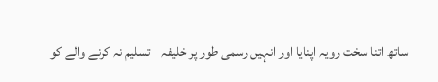ساتھ اتنا سخت رویہ اپنایا اور انہیں رسمی طور پر خلیفہ    تسلیم نہ کرنے والے کو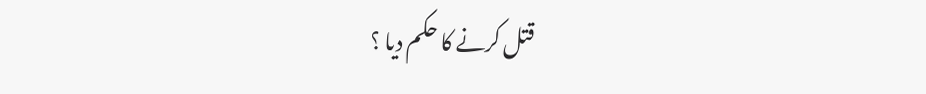قتل کرنے کا حکم دیا ؟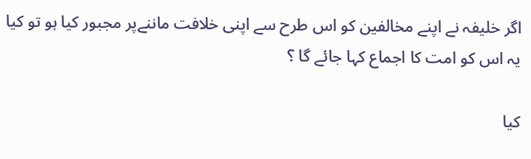اگر خلیفہ نے اپنے مخالفین کو اس طرح سے اپنی خلافت ماننےپر مجبور کیا ہو تو کیا یہ اس کو امت کا اجماع کہا جائے گا ؟

کیا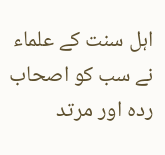اہل سنت کے علماء نے سب کو اصحاب ردہ اور مرتد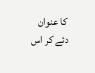کا عنوان دئے کر اس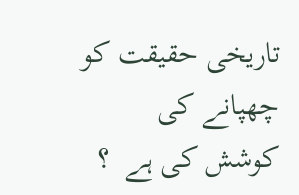تاریخی حقیقت کو چھپانے کی کوشش کی ہے  ؟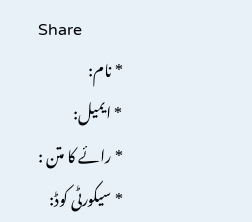Share
* نام:
* ایمیل:
* رائے کا متن :
* سیکورٹی کوڈ: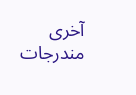آخری مندرجات